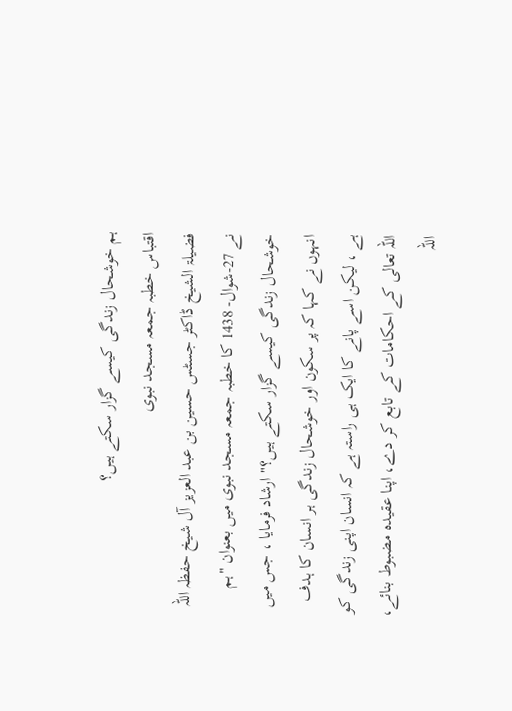ہم خوشحال زندگی کیسے گزار سکتے ہیں؟
اقتباس خطبہ جمعہ مسجد نبوی
فضیلۃ الشیخ ڈاکٹر جسٹس حسین بن عبد العزیز آل شیخ حفظہ اللہ نے 27-شوال- 1438 کا خطبہ جمعہ مسجد نبوی میں بعنوان "ہم خوشحال زندگی کیسے گزار سکتے ہیں؟" ارشاد فرمایا ، جس میں انہوں نے کہا کہ پر سکون اور خوشحال زندگی ہر انسان کا ہدف ہے ، لیکن اسے پانے کا ایک ہی راستہ ہے کہ انسان اپنی زندگی کو اللہ تعالی کے احکامات کے تابع کر دے، اپنا عقیدہ مضبوط بنائے، اللہ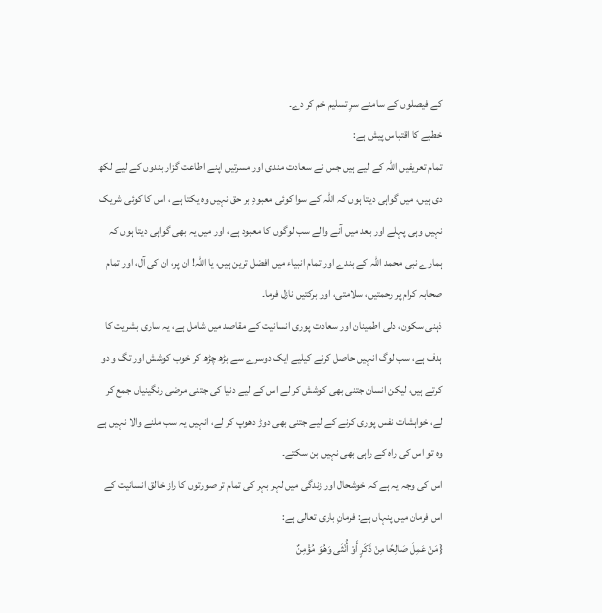کے فیصلوں کے سامنے سرِ تسلیم خم کر دے۔
خطبے کا اقتباس پیش ہے:
تمام تعریفیں اللہ کے لیے ہیں جس نے سعادت مندی اور مسرتیں اپنے اطاعت گزار بندوں کے لیے لکھ دی ہیں، میں گواہی دیتا ہوں کہ اللہ کے سوا کوئی معبودِ بر حق نہیں وہ یکتا ہے ، اس کا کوئی شریک نہیں وہی پہلے اور بعد میں آنے والے سب لوگوں کا معبود ہے، اور میں یہ بھی گواہی دیتا ہوں کہ ہمارے نبی محمد اللہ کے بندے اور تمام انبیاء میں افضل ترین ہیں، یا اللہ! ان پر، ان کی آل، اور تمام صحابہ کرام پر رحمتیں، سلامتی، اور برکتیں نازل فرما۔
ذہنی سکون، دلی اطمینان اور سعادت پوری انسانیت کے مقاصد میں شامل ہے، یہ ساری بشریت کا ہدف ہے، سب لوگ انہیں حاصل کرنے کیلیے ایک دوسرے سے بڑھ چڑھ کر خوب کوشش اور تگ و دو کرتے ہیں، لیکن انسان جتنی بھی کوشش کر لے اس کے لیے دنیا کی جتنی مرضی رنگینیاں جمع کر لے، خواہشات نفس پوری کرنے کے لیے جتنی بھی دوڑ دھوپ کر لے، انہیں یہ سب ملنے والا نہیں ہے وہ تو اس کی راہ کے راہی بھی نہیں بن سکتے۔
اس کی وجہ یہ ہے کہ خوشحال اور زندگی میں لہر بہر کی تمام تر صورتوں کا راز خالق انسانیت کے اس فرمان میں پنہاں ہے: فرمانِ باری تعالی ہے:
{مَنْ عَمِلَ صَالِحًا مِنْ ذَكَرٍ أَوْ أُنْثَى وَهُوَ مُؤْمِنٌ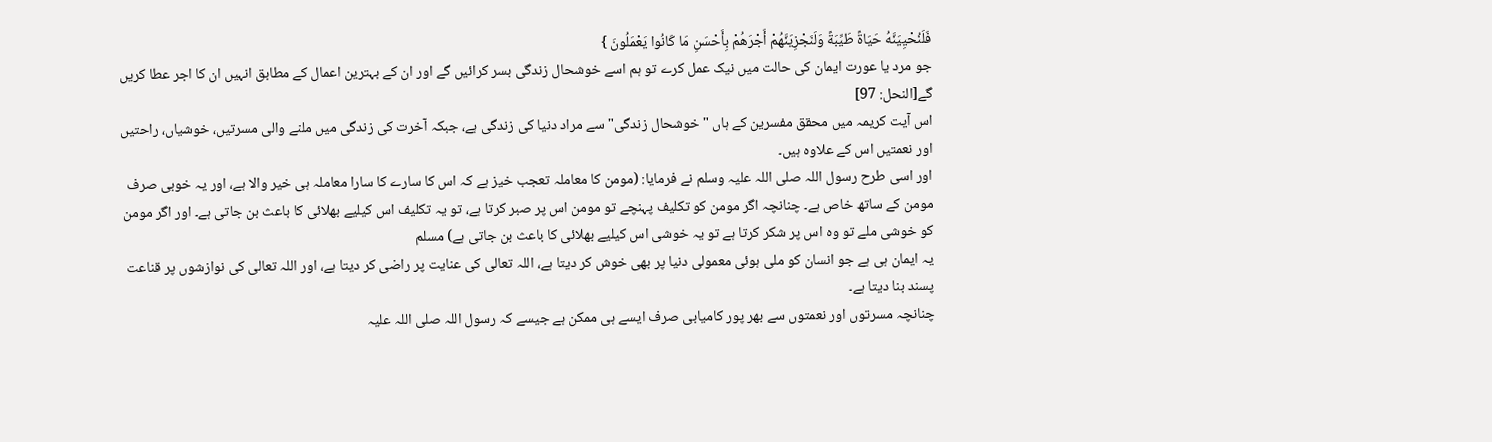فَلَنُحْيِيَنَّهُ حَيَاةً طَيِّبَةً وَلَنَجْزِيَنَّهُمْ أَجْرَهُمْ بِأَحْسَنِ مَا كَانُوا يَعْمَلُونَ }
جو مرد یا عورت ایمان کی حالت میں نیک عمل کرے تو ہم اسے خوشحال زندگی بسر کرائیں گے اور ان کے بہترین اعمال کے مطابق انہیں ان کا اجر عطا کریں گے[النحل: 97]
اس آیت کریمہ میں محقق مفسرین کے ہاں "خوشحال زندگی" سے مراد دنیا کی زندگی ہے، جبکہ آخرت کی زندگی میں ملنے والی مسرتیں، خوشیاں، راحتیں اور نعمتیں اس کے علاوہ ہیں۔
اور اسی طرح رسول اللہ صلی اللہ علیہ وسلم نے فرمایا: (مومن کا معاملہ تعجب خیز ہے کہ اس کا سارے کا سارا معاملہ ہی خیر والا ہے، اور یہ خوبی صرف مومن کے ساتھ خاص ہے۔ چنانچہ اگر مومن کو تکلیف پہنچے تو مومن اس پر صبر کرتا ہے، تو یہ تکلیف اس کیلیے بھلائی کا باعث بن جاتی ہے۔ اور اگر مومن کو خوشی ملے تو وہ اس پر شکر کرتا ہے تو یہ خوشی اس کیلیے بھلائی کا باعث بن جاتی ہے) مسلم
یہ ایمان ہی ہے جو انسان کو ملی ہوئی معمولی دنیا پر بھی خوش کر دیتا ہے، اللہ تعالی کی عنایت پر راضی کر دیتا ہے، اور اللہ تعالی کی نوازشوں پر قناعت پسند بنا دیتا ہے۔
چنانچہ مسرتوں اور نعمتوں سے بھر پور کامیابی صرف ایسے ہی ممکن ہے جیسے کہ رسول اللہ صلی اللہ علیہ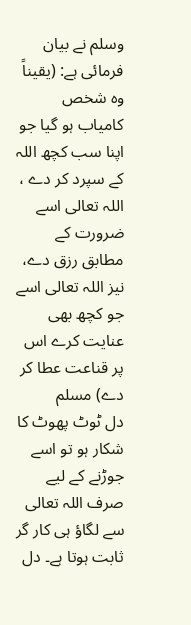وسلم نے بیان فرمائی ہے: (یقیناً وہ شخص کامیاب ہو گیا جو اپنا سب کچھ اللہ کے سپرد کر دے ، اللہ تعالی اسے ضرورت کے مطابق رزق دے، نیز اللہ تعالی اسے جو کچھ بھی عنایت کرے اس پر قناعت عطا کر دے) مسلم
دل ٹوٹ پھوٹ کا شکار ہو تو اسے جوڑنے کے لیے صرف اللہ تعالی سے لگاؤ ہی کار گر ثابت ہوتا ہے۔ دل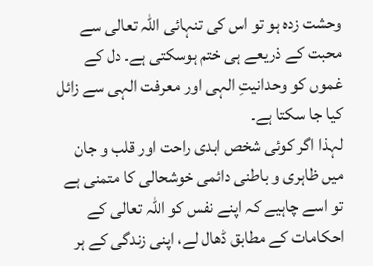وحشت زدہ ہو تو اس کی تنہائی اللہ تعالی سے محبت کے ذریعے ہی ختم ہوسکتی ہے۔ دل کے غموں کو وحدانیتِ الہی اور معرفت الہی سے زائل کیا جا سکتا ہے۔
لہذا اگر کوئی شخص ابدی راحت اور قلب و جان میں ظاہری و باطنی دائمی خوشحالی کا متمنی ہے تو اسے چاہیے کہ اپنے نفس کو اللہ تعالی کے احکامات کے مطابق ڈھال لے، اپنی زندگی کے ہر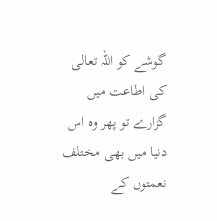گوشے کو اللہ تعالی کی اطاعت میں گزارے تو پھر وہ اس دنیا میں بھی مختلف نعمتوں کے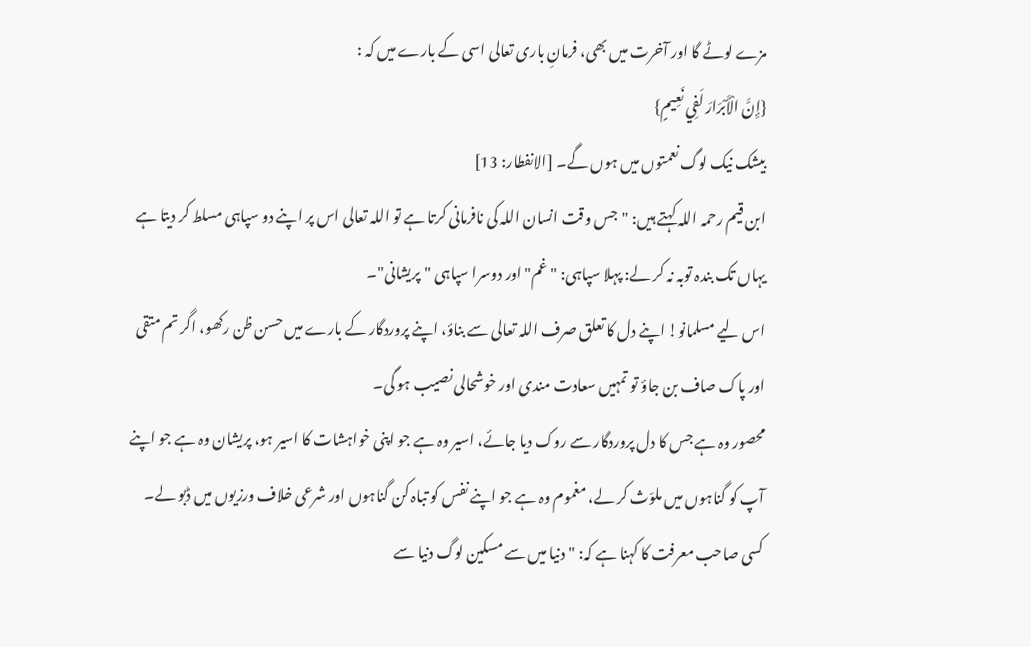مزے لوٹے گا اور آخرت میں بھی، فرمانِ باری تعالی اسی کے بارے میں کہ :
{إِنَّ الْأَبْرَارَ لَفِي نَعِيمٍ}
بیشک نیک لوگ نعمتوں میں ہوں گے۔ [الانفطار: 13]
ابن قیم رحمہ اللہ کہتے ہیں: "جس وقت انسان اللہ کی نافرمانی کرتا ہے تو اللہ تعالی اس پر اپنے دو سپاہی مسلط کر دیتا ہے یہاں تک بندہ توبہ نہ کر لے: پہلا سپاہی: "غم" اور دوسرا سپاہی "پریشانی"۔
اس لیے مسلمانو! اپنے دل کا تعلق صرف اللہ تعالی سے بناؤ، اپنے پروردگار کے بارے میں حسن ظن رکھو، اگر تم متقی اور پاک صاف بن جاؤ تو تمہیں سعادت مندی اور خوشحالی نصیب ہو گی۔
محصور وہ ہے جس کا دل پروردگار سے روک دیا جائے، اسیر وہ ہے جو اپنی خواہشات کا اسیر ہو، پریشان وہ ہے جو اپنے آپ کو گناہوں میں ملوّث کر لے، مغموم وہ ہے جو اپنے نفس کو تباہ کن گناہوں اور شرعی خلاف ورزیوں میں ڈبو لے۔
کسی صاحب معرفت کا کہنا ہے کہ: "دنیا میں سے مسکین لوگ دنیا سے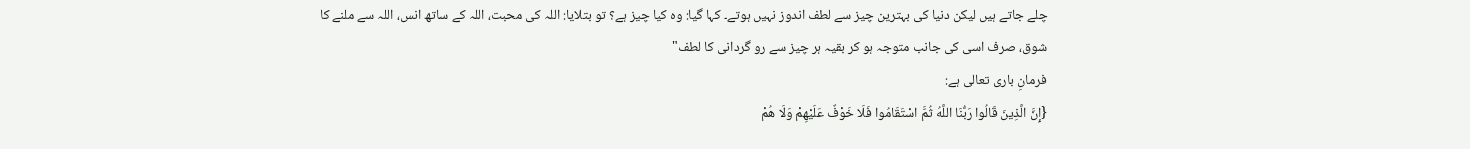چلے جاتے ہیں لیکن دنیا کی بہترین چیز سے لطف اندوز نہیں ہوتے۔ کہا گیا: وہ کیا چیز ہے؟ تو بتلایا: اللہ کی محبت، اللہ کے ساتھ انس، اللہ سے ملنے کا شوق، صرف اسی کی جانب متوجہ ہو کر بقیہ ہر چیز سے رو گردانی کا لطف"
فرمانِ باری تعالی ہے:
{إِنَّ الَّذِينَ قَالُوا رَبُّنَا اللَّهُ ثُمَّ اسْتَقَامُوا فَلَا خَوْفٌ عَلَيْهِمْ وَلَا هُمْ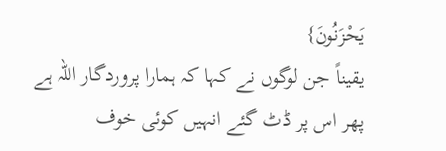يَحْزَنُونَ}
یقیناً جن لوگوں نے کہا کہ ہمارا پروردگار اللہ ہے پھر اس پر ڈٹ گئے انہیں کوئی خوف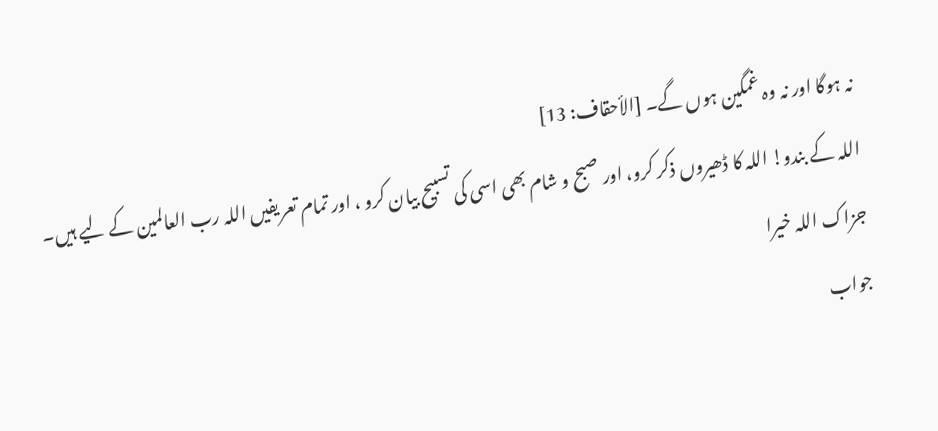نہ ہوگا اور نہ وہ غمگین ہوں گے۔ [الأحقاف: 13]
اللہ کے بندو! اللہ کا ڈھیروں ذکر کرو، اور صبح و شام بھی اسی کی تسبیح بیان کرو ، اور تمام تعریفیں اللہ رب العالمین کے لیے ہیں۔
جزاک اللہ خیرا
جواب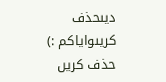دیںحذف کریںوایاکم :)
حذف کریں